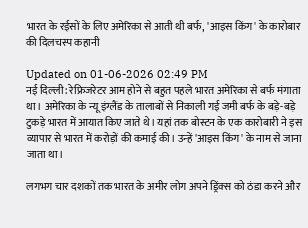भारत के रईसों के लिए अमेरिका से आती थी बर्फ, 'आइस किंग' के कारोबार की दिलचस्प कहानी

Updated on 01-06-2026 02:49 PM
नई दिल्‍ली: रेफ्रिजरेटर आम होने से बहुत पहले भारत अमेरिका से बर्फ मंगाता था। अमेरिका के न्यू इंग्लैंड के तालाबों से निकाली गई जमी बर्फ के बड़े-बड़े टुकड़े भारत में आयात किए जाते थे। यहां तक बोस्टन के एक कारोबारी ने इस व्‍यापार से भारत में करोड़ों की कमाई की। उन्‍हें 'आइस किंग' के नाम से जाना जाता था।

लगभग चार दशकों तक भारत के अमीर लोग अपने ड्रिंक्स को ठंडा करने और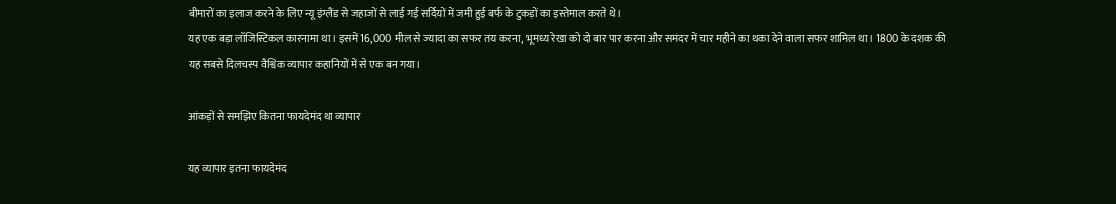बीमारों का इलाज करने के लिए न्यू इंग्लैंड से जहाजों से लाई गई सर्दियों में जमी हुई बर्फ के टुकड़ों का इस्तेमाल करते थे।
यह एक बड़ा लॉजिस्टिकल कारनामा था। इसमें 16,000 मील से ज्‍यादा का सफर तय करना, भूमध्य रेखा को दो बार पार करना और समंदर में चार महीने का थका देने वाला सफर शामिल था। 1800 के दशक की यह सबसे दिलचस्प वैश्विक व्यापार कहानियों में से एक बन गया।

आंकड़ों से समझिए कितना फायदेमंद था व्यापार

यह व्यापार इतना फायदेमंद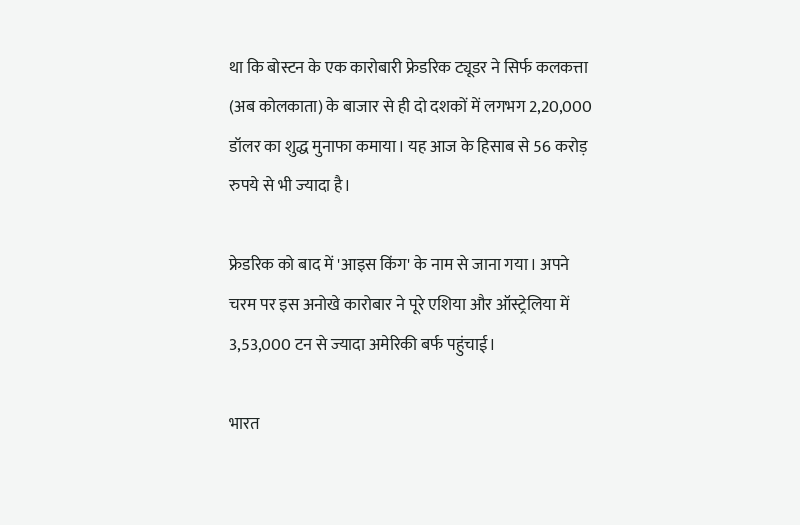था कि बोस्टन के एक कारोबारी फ्रेडरिक ट्यूडर ने सिर्फ कलकत्ता (अब कोलकाता) के बाजार से ही दो दशकों में लगभग 2,20,000 डॉलर का शुद्ध मुनाफा कमाया। यह आज के हिसाब से 56 करोड़ रुपये से भी ज्‍यादा है।

फ्रेडरिक को बाद में 'आइस किंग' के नाम से जाना गया। अपने चरम पर इस अनोखे कारोबार ने पूरे एशिया और ऑस्ट्रेलिया में 3,53,000 टन से ज्‍यादा अमेरिकी बर्फ पहुंचाई।

भारत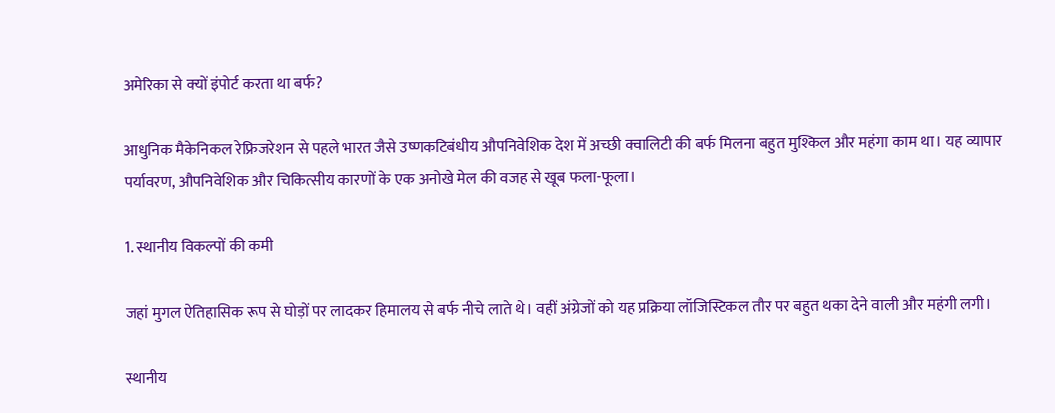अमेरिका से क्‍यों इंपोर्ट करता था बर्फ?

आधुनिक मैकेनिकल रेफ्रिजरेशन से पहले भारत जैसे उष्णकटिबंधीय औपनिवेशिक देश में अच्छी क्‍वालिटी की बर्फ मिलना बहुत मुश्किल और महंगा काम था। यह व्यापार पर्यावरण, औपनिवेशिक और चिकित्सीय कारणों के एक अनोखे मेल की वजह से खूब फला-फूला।

1. स्थानीय विकल्पों की कमी

जहां मुगल ऐतिहासिक रूप से घोड़ों पर लादकर हिमालय से बर्फ नीचे लाते थे। वहीं अंग्रेजों को यह प्रक्रिया लॉजिस्टिकल तौर पर बहुत थका देने वाली और महंगी लगी।

स्थानीय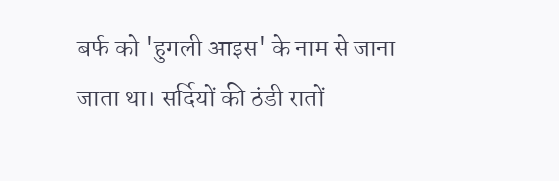बर्फ को 'हुगली आइस' के नाम से जाना जाता था। सर्दियों की ठंडी रातों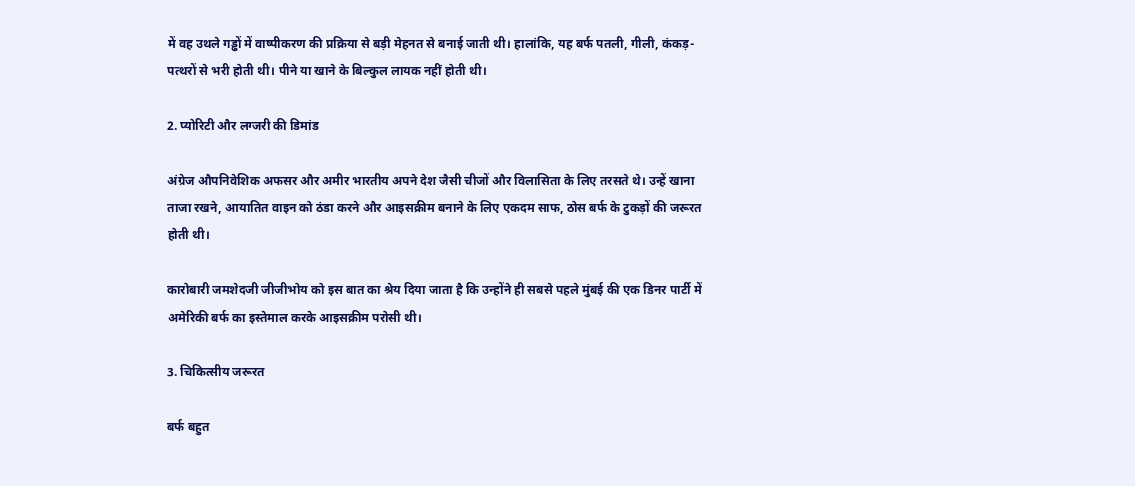में वह उथले गड्ढों में वाष्पीकरण की प्रक्रिया से बड़ी मेहनत से बनाई जाती थी। हालांकि, यह बर्फ पतली, गीली, कंकड़-पत्थरों से भरी होती थी। पीने या खाने के बिल्कुल लायक नहीं होती थी।

2. प्‍योरिटी और लग्‍जरी की डिमांड

अंग्रेज औपनिवेशिक अफसर और अमीर भारतीय अपने देश जैसी चीजों और विलासिता के लिए तरसते थे। उन्हें खाना ताजा रखने, आयातित वाइन को ठंडा करने और आइसक्रीम बनाने के लिए एकदम साफ, ठोस बर्फ के टुकड़ों की जरूरत होती थी।

कारोबारी जमशेदजी जीजीभोय को इस बात का श्रेय दिया जाता है कि उन्होंने ही सबसे पहले मुंबई की एक डिनर पार्टी में अमेरिकी बर्फ का इस्तेमाल करके आइसक्रीम परोसी थी।

3. चिकित्सीय जरूरत

बर्फ बहुत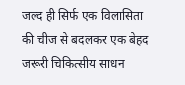जल्द ही सिर्फ एक विलासिता की चीज से बदलकर एक बेहद जरूरी चिकित्सीय साधन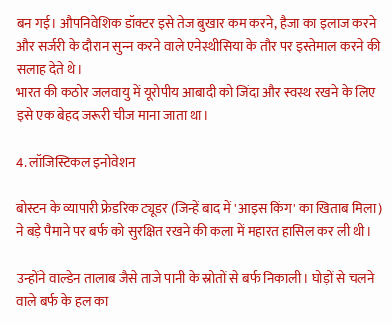बन गई। औपनिवेशिक डॉक्टर इसे तेज बुखार कम करने, हैजा का इलाज करने और सर्जरी के दौरान सुन्‍न करने वाले एनेस्थीसिया के तौर पर इस्तेमाल करने की सलाह देते थे।
भारत की कठोर जलवायु में यूरोपीय आबादी को जिंदा और स्वस्थ रखने के लिए इसे एक बेहद जरूरी चीज माना जाता था।

4. लॉजिस्टिकल इनोवेशन

बोस्टन के व्यापारी फ्रेडरिक ट्यूडर (जिन्हें बाद में 'आइस किंग' का खिताब मिला) ने बड़े पैमाने पर बर्फ को सुरक्षित रखने की कला में महारत हासिल कर ली थी।

उन्होंने वाल्डेन तालाब जैसे ताजे पानी के स्रोतों से बर्फ निकाली। घोड़ों से चलने वाले बर्फ के हल का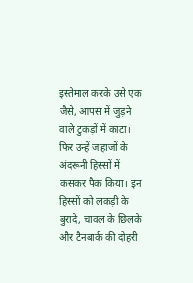इस्तेमाल करके उसे एक जैसे, आपस में जुड़ने वाले टुकड़ों में काटा। फिर उन्हें जहाजों के अंदरूनी हिस्सों में कसकर पैक किया। इन हिस्सों को लकड़ी के बुरादे, चावल के छिलके और टैनबार्क की दोहरी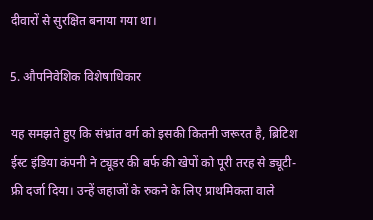दीवारों से सुरक्षित बनाया गया था।

5. औपनिवेशिक विशेषाधिकार

यह समझते हुए कि संभ्रांत वर्ग को इसकी कितनी जरूरत है, ब्रिटिश ईस्ट इंडिया कंपनी ने ट्यूडर की बर्फ की खेपों को पूरी तरह से ड्यूटी-फ्री दर्जा दिया। उन्हें जहाजों के रुकने के लिए प्राथमिकता वाले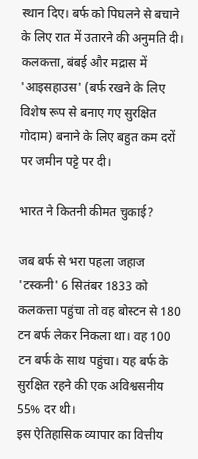स्थान दिए। बर्फ को पिघलने से बचाने के लिए रात में उतारने की अनुमति दी। कलकत्ता, बंबई और मद्रास में 'आइसहाउस' (बर्फ रखने के लिए विशेष रूप से बनाए गए सुरक्षित गोदाम) बनाने के लिए बहुत कम दरों पर जमीन पट्टे पर दी।

भारत ने कितनी कीमत चुकाई?

जब बर्फ से भरा पहला जहाज 'टस्कनी' 6 सितंबर 1833 को कलकत्ता पहुंचा तो वह बोस्टन से 180 टन बर्फ लेकर निकला था। वह 100 टन बर्फ के साथ पहुंचा। यह बर्फ के सुरक्षित रहने की एक अविश्वसनीय 55% दर थी।
इस ऐतिहासिक व्यापार का वित्तीय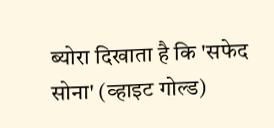ब्योरा दिखाता है कि 'सफेद सोना' (व्‍हाइट गोल्‍ड)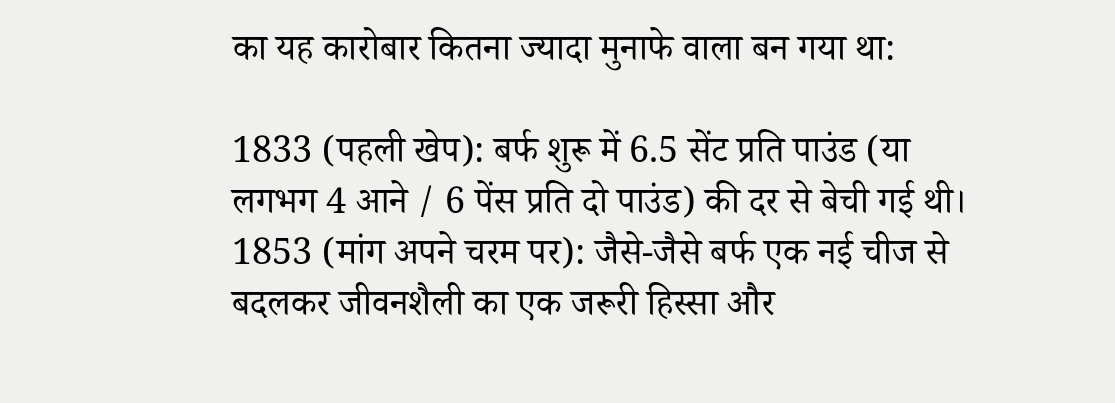का यह कारोबार कितना ज्‍यादा मुनाफे वाला बन गया था:

1833 (पहली खेप): बर्फ शुरू में 6.5 सेंट प्रति पाउंड (या लगभग 4 आने / 6 पेंस प्रति दो पाउंड) की दर से बेची गई थी।
1853 (मांग अपने चरम पर): जैसे-जैसे बर्फ एक नई चीज से बदलकर जीवनशैली का एक जरूरी हिस्सा और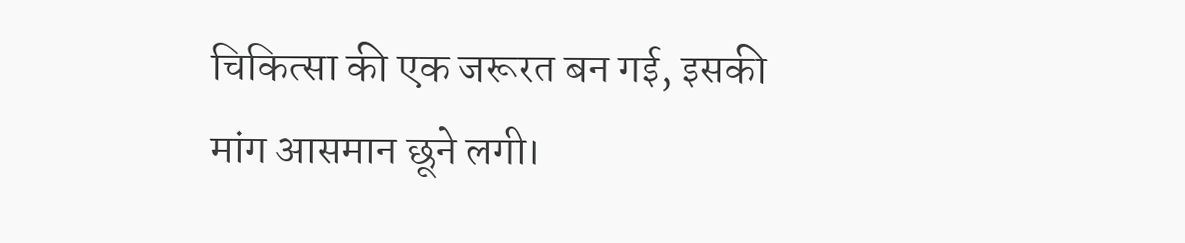चिकित्सा की एक जरूरत बन गई, इसकी मांग आसमान छूने लगी।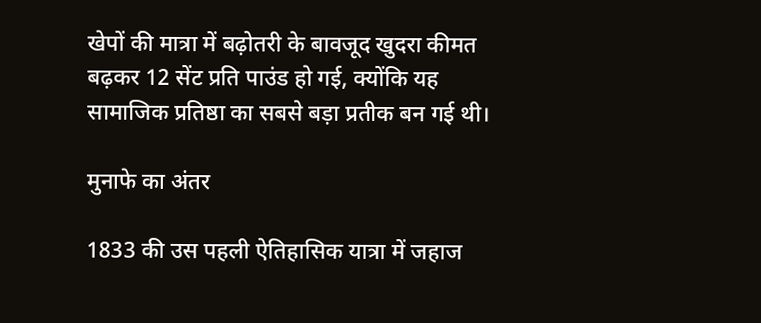खेपों की मात्रा में बढ़ोतरी के बावजूद खुदरा कीमत बढ़कर 12 सेंट प्रति पाउंड हो गई, क्योंकि यह सामाजिक प्रतिष्ठा का सबसे बड़ा प्रतीक बन गई थी।

मुनाफे का अंतर

1833 की उस पहली ऐतिहासिक यात्रा में जहाज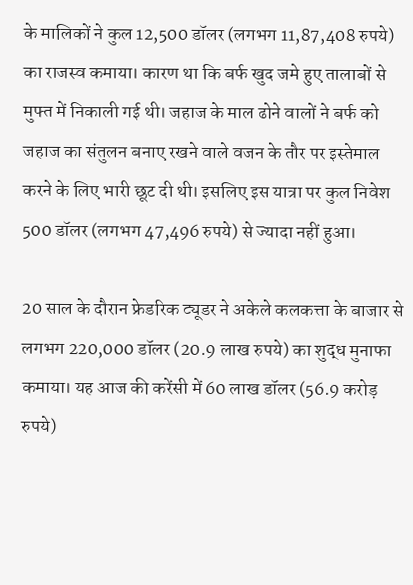के मालिकों ने कुल 12,500 डॉलर (लगभग 11,87,408 रुपये) का राजस्व कमाया। कारण था कि बर्फ खुद जमे हुए तालाबों से मुफ्त में निकाली गई थी। जहाज के माल ढोने वालों ने बर्फ को जहाज का संतुलन बनाए रखने वाले वजन के तौर पर इस्तेमाल करने के लिए भारी छूट दी थी। इसलिए इस यात्रा पर कुल निवेश 500 डॉलर (लगभग 47,496 रुपये) से ज्‍यादा नहीं हुआ।

20 साल के दौरान फ्रेडरिक ट्यूडर ने अकेले कलकत्ता के बाजार से लगभग 220,000 डॉलर (20.9 लाख रुपये) का शुद्ध मुनाफा कमाया। यह आज की करेंसी में 60 लाख डॉलर (56.9 करोड़ रुपये)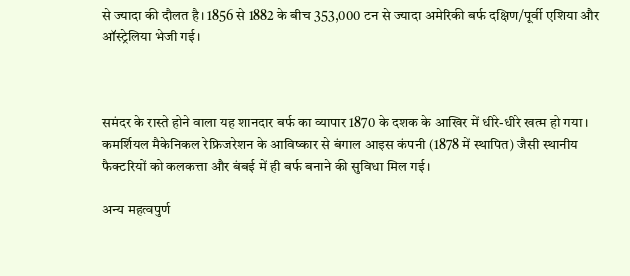से ज्‍यादा की दौलत है। 1856 से 1882 के बीच 353,000 टन से ज्‍यादा अमेरिकी बर्फ दक्षिण/पूर्वी एशिया और ऑस्ट्रेलिया भेजी गई।



समंदर के रास्ते होने वाला यह शानदार बर्फ का व्यापार 1870 के दशक के आखिर में धीरे-धीरे खत्म हो गया। कमर्शियल मैकेनिकल रेफ्रिजरेशन के आविष्कार से बंगाल आइस कंपनी (1878 में स्थापित) जैसी स्थानीय फैक्टरियों को कलकत्ता और बंबई में ही बर्फ बनाने की सुविधा मिल गई।

अन्य महत्वपुर्ण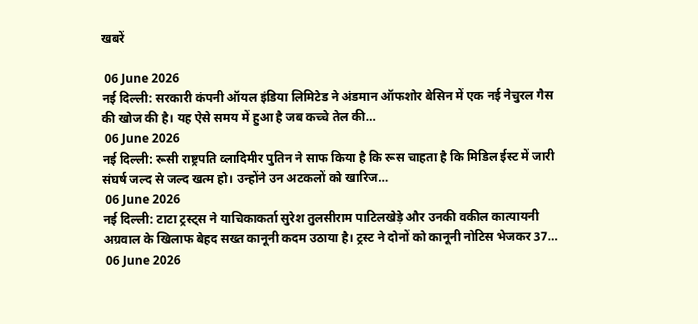खबरें

 06 June 2026
नई दिल्‍ली: सरकारी कंपनी ऑयल इंडिया लिमिटेड ने अंडमान ऑफशोर बेसिन में एक नई नेचुरल गैस की खोज की है। यह ऐसे समय में हुआ है जब कच्चे तेल की…
 06 June 2026
नई दिल्‍ली: रूसी राष्ट्रपति व्लादिमीर पुतिन ने साफ किया है कि रूस चाहता है कि मिडिल ईस्‍ट में जारी संघर्ष जल्द से जल्द खत्म हो। उन्होंने उन अटकलों को खारिज…
 06 June 2026
नई दिल्ली: टाटा ट्रस्ट्स ने याचिकाकर्ता सुरेश तुलसीराम पाटिलखेड़े और उनकी वकील कात्यायनी अग्रवाल के खिलाफ बेहद सख्त कानूनी कदम उठाया है। ट्रस्ट ने दोनों को कानूनी नोटिस भेजकर 37…
 06 June 2026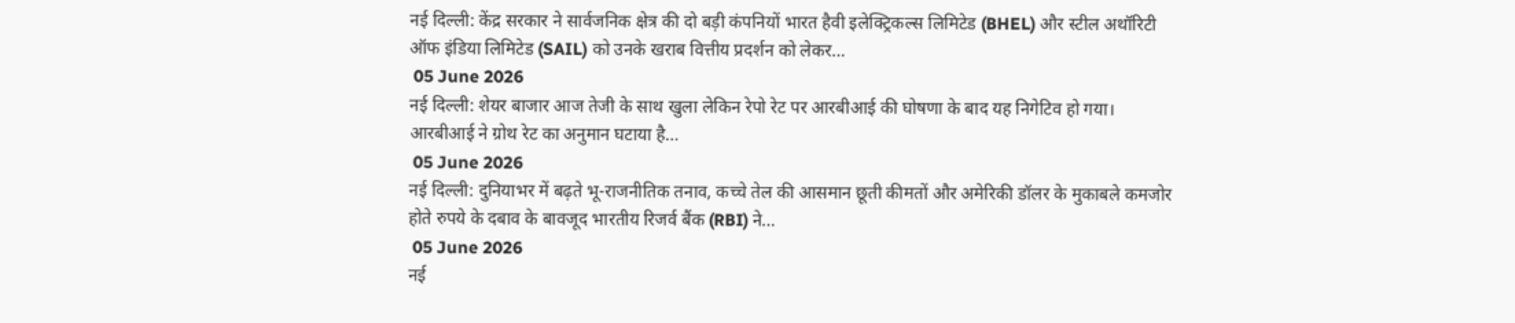नई दिल्ली: केंद्र सरकार ने सार्वजनिक क्षेत्र की दो बड़ी कंपनियों भारत हैवी इलेक्ट्रिकल्स लिमिटेड (BHEL) और स्टील अथॉरिटी ऑफ इंडिया लिमिटेड (SAIL) को उनके खराब वित्तीय प्रदर्शन को लेकर…
 05 June 2026
नई दिल्ली: शेयर बाजार आज तेजी के साथ खुला लेकिन रेपो रेट पर आरबीआई की घोषणा के बाद यह निगेटिव हो गया। आरबीआई ने ग्रोथ रेट का अनुमान घटाया है…
 05 June 2026
नई दिल्ली: दुनियाभर में बढ़ते भू-राजनीतिक तनाव, कच्चे तेल की आसमान छूती कीमतों और अमेरिकी डॉलर के मुकाबले कमजोर होते रुपये के दबाव के बावजूद भारतीय रिजर्व बैंक (RBI) ने…
 05 June 2026
नई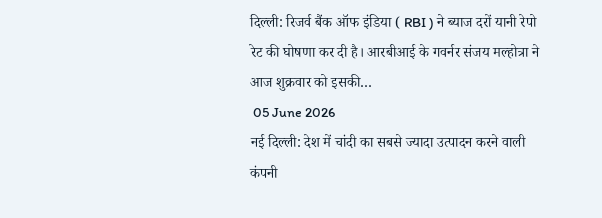दिल्ली: रिजर्व बैंक ऑफ इंडिया ( RBI ) ने ब्याज दरों यानी रेपो रेट की घोषणा कर दी है। आरबीआई के गवर्नर संजय मल्होत्रा ने आज शुक्रवार को इसकी…
 05 June 2026
नई दिल्ली: देश में चांदी का सबसे ज्यादा उत्पादन करने वाली कंपनी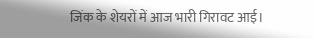जिंक के शेयरों में आज भारी गिरावट आई।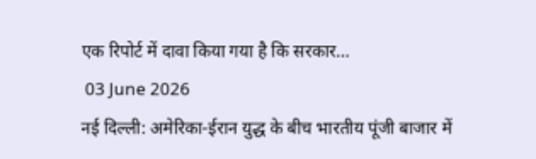एक रिपोर्ट में दावा किया गया है कि सरकार…
 03 June 2026
नई दिल्ली: अमेरिका-ईरान युद्ध के बीच भारतीय पूंजी बाजार में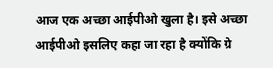आज एक अच्छा आईपीओ खुला है। इसे अच्छा आईपीओ इसलिए कहा जा रहा है क्योंकि ग्रे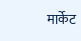मार्केट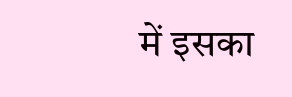में इसका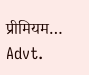प्रीमियम…
Advt.